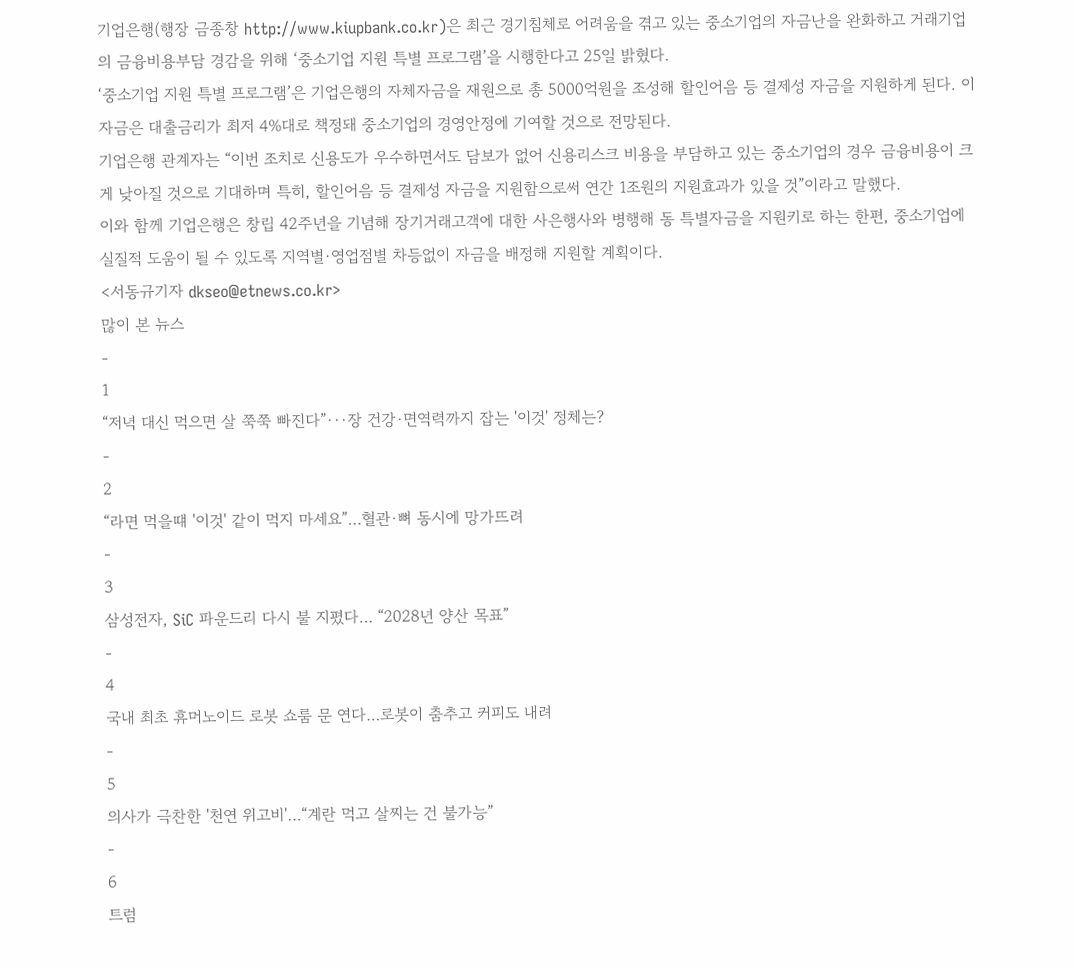기업은행(행장 금종창 http://www.kiupbank.co.kr)은 최근 경기침체로 어려움을 겪고 있는 중소기업의 자금난을 완화하고 거래기업의 금융비용부담 경감을 위해 ‘중소기업 지원 특별 프로그램’을 시행한다고 25일 밝혔다.
‘중소기업 지원 특별 프로그램’은 기업은행의 자체자금을 재원으로 총 5000억원을 조성해 할인어음 등 결제성 자금을 지원하게 된다. 이 자금은 대출금리가 최저 4%대로 책정돼 중소기업의 경영안정에 기여할 것으로 전망된다.
기업은행 관계자는 “이번 조치로 신용도가 우수하면서도 담보가 없어 신용리스크 비용을 부담하고 있는 중소기업의 경우 금융비용이 크게 낮아질 것으로 기대하며 특히, 할인어음 등 결제성 자금을 지원함으로써 연간 1조원의 지원효과가 있을 것”이라고 말했다.
이와 함께 기업은행은 창립 42주년을 기념해 장기거래고객에 대한 사은행사와 병행해 동 특별자금을 지원키로 하는 한편, 중소기업에 실질적 도움이 될 수 있도록 지역별·영업점별 차등없이 자금을 배정해 지원할 계획이다.
<서동규기자 dkseo@etnews.co.kr>
많이 본 뉴스
-
1
“저녁 대신 먹으면 살 쭉쭉 빠진다”···장 건강·면역력까지 잡는 '이것' 정체는?
-
2
“라면 먹을떄 '이것' 같이 먹지 마세요”…혈관·뼈 동시에 망가뜨려
-
3
삼성전자, SiC 파운드리 다시 불 지폈다… “2028년 양산 목표”
-
4
국내 최초 휴머노이드 로봇 쇼룸 문 연다…로봇이 춤추고 커피도 내려
-
5
의사가 극찬한 '천연 위고비'…“계란 먹고 살찌는 건 불가능”
-
6
트럼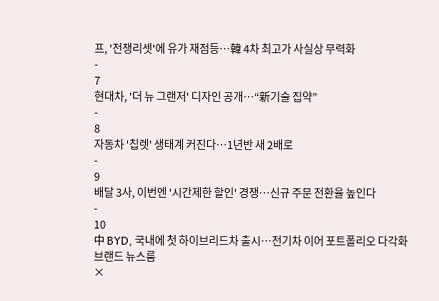프, '전쟁리셋'에 유가 재점등…韓 4차 최고가 사실상 무력화
-
7
현대차, '더 뉴 그랜저' 디자인 공개…“新기술 집약”
-
8
자동차 '칩렛' 생태계 커진다…1년반 새 2배로
-
9
배달 3사, 이번엔 '시간제한 할인' 경쟁…신규 주문 전환율 높인다
-
10
中 BYD, 국내에 첫 하이브리드차 출시…전기차 이어 포트폴리오 다각화
브랜드 뉴스룸
×